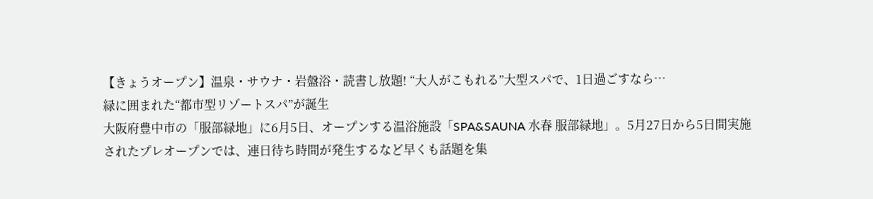【きょうオープン】温泉・サウナ・岩盤浴・読書し放題! “大人がこもれる”大型スパで、1日過ごすなら…
緑に囲まれた“都市型リゾートスパ”が誕生
大阪府豊中市の「服部緑地」に6月5日、オープンする温浴施設「SPA&SAUNA 水春 服部緑地」。5月27日から5日間実施されたプレオープンでは、連日待ち時間が発生するなど早くも話題を集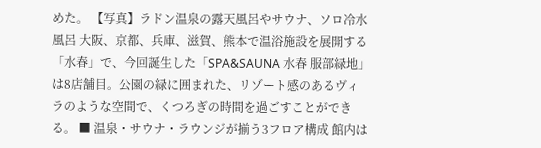めた。 【写真】ラドン温泉の露天風呂やサウナ、ソロ冷水風呂 大阪、京都、兵庫、滋賀、熊本で温浴施設を展開する「水春」で、今回誕生した「SPA&SAUNA 水春 服部緑地」は8店舗目。公園の緑に囲まれた、リゾート感のあるヴィラのような空間で、くつろぎの時間を過ごすことができる。 ■ 温泉・サウナ・ラウンジが揃う3フロア構成 館内は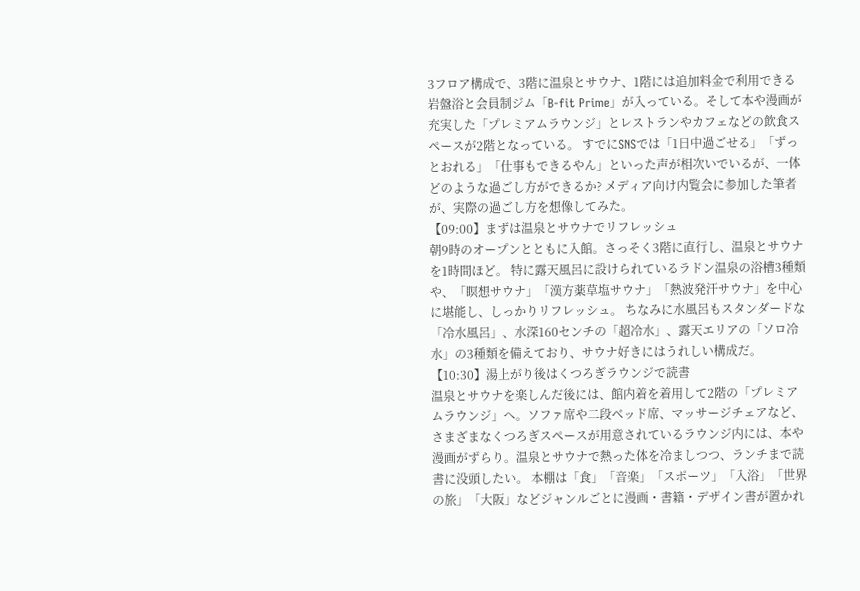3フロア構成で、3階に温泉とサウナ、1階には追加料金で利用できる岩盤浴と会員制ジム「B-fit Prime」が入っている。そして本や漫画が充実した「プレミアムラウンジ」とレストランやカフェなどの飲食スペースが2階となっている。 すでにSNSでは「1日中過ごせる」「ずっとおれる」「仕事もできるやん」といった声が相次いでいるが、一体どのような過ごし方ができるか? メディア向け内覧会に参加した筆者が、実際の過ごし方を想像してみた。
【09:00】まずは温泉とサウナでリフレッシュ
朝9時のオープンとともに入館。さっそく3階に直行し、温泉とサウナを1時間ほど。 特に露天風呂に設けられているラドン温泉の浴槽3種類や、「瞑想サウナ」「漢方薬草塩サウナ」「熱波発汗サウナ」を中心に堪能し、しっかりリフレッシュ。 ちなみに水風呂もスタンダードな「冷水風呂」、水深160センチの「超冷水」、露天エリアの「ソロ冷水」の3種類を備えており、サウナ好きにはうれしい構成だ。
【10:30】湯上がり後はくつろぎラウンジで読書
温泉とサウナを楽しんだ後には、館内着を着用して2階の「プレミアムラウンジ」へ。ソファ席や二段ベッド席、マッサージチェアなど、さまざまなくつろぎスペースが用意されているラウンジ内には、本や漫画がずらり。温泉とサウナで熱った体を冷ましつつ、ランチまで読書に没頭したい。 本棚は「食」「音楽」「スポーツ」「入浴」「世界の旅」「大阪」などジャンルごとに漫画・書籍・デザイン書が置かれ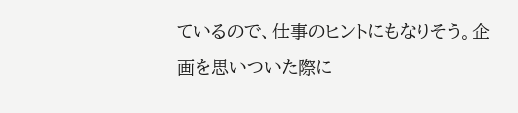ているので、仕事のヒントにもなりそう。企画を思いついた際に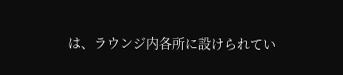は、ラウンジ内各所に設けられてい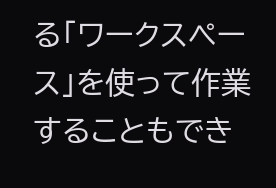る「ワークスペース」を使って作業することもでき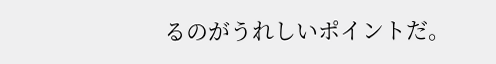るのがうれしいポイントだ。